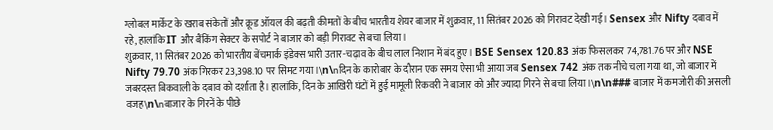ग्लोबल मार्केट के खराब संकेतों और क्रूड ऑयल की बढ़ती कीमतों के बीच भारतीय शेयर बाजार में शुक्रवार, 11 सितंबर 2026 को गिरावट देखी गई। Sensex और Nifty दबाव में रहे, हालांकि IT और बैंकिंग सेक्टर के सपोर्ट ने बाजार को बड़ी गिरावट से बचा लिया।
शुक्रवार, 11 सितंबर 2026 को भारतीय बेंचमार्क इंडेक्स भारी उतार-चढ़ाव के बीच लाल निशान में बंद हुए। BSE Sensex 120.83 अंक फिसलकर 74,781.76 पर और NSE Nifty 79.70 अंक गिरकर 23,398.10 पर सिमट गया।\n\nदिन के कारोबार के दौरान एक समय ऐसा भी आया जब Sensex 742 अंक तक नीचे चला गया था, जो बाजार में जबरदस्त बिकवाली के दबाव को दर्शाता है। हालांकि, दिन के आखिरी घंटों में हुई मामूली रिकवरी ने बाजार को और ज्यादा गिरने से बचा लिया।\n\n### बाजार में कमजोरी की असली वजह\n\nबाजार के गिरनें के पीछे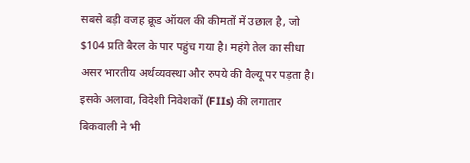सबसे बड़ी वजह क्रूड ऑयल की कीमतों में उछाल है, जो $104 प्रति बैरल के पार पहुंच गया है। महंगे तेल का सीधा असर भारतीय अर्थव्यवस्था और रुपये की वैल्यू पर पड़ता है। इसके अलावा, विदेशी निवेशकों (FIIs) की लगातार बिकवाली ने भी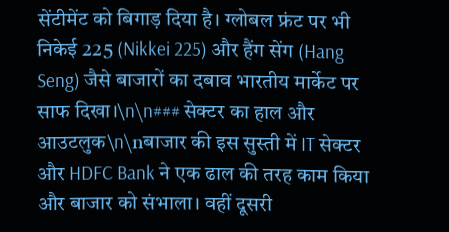सेंटीमेंट को बिगाड़ दिया है। ग्लोबल फ्रंट पर भी निकेई 225 (Nikkei 225) और हैंग सेंग (Hang Seng) जैसे बाजारों का दबाव भारतीय मार्केट पर साफ दिखा।\n\n### सेक्टर का हाल और आउटलुक\n\nबाजार की इस सुस्ती में IT सेक्टर और HDFC Bank ने एक ढाल की तरह काम किया और बाजार को संभाला। वहीं दूसरी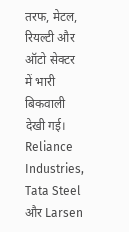तरफ, मेटल, रियल्टी और ऑटो सेक्टर में भारी बिकवाली देखी गई। Reliance Industries, Tata Steel और Larsen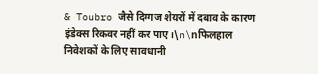& Toubro जैसे दिग्गज शेयरों में दबाव के कारण इंडेक्स रिकवर नहीं कर पाए।\n\nफिलहाल निवेशकों के लिए सावधानी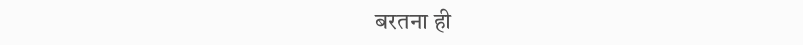बरतना ही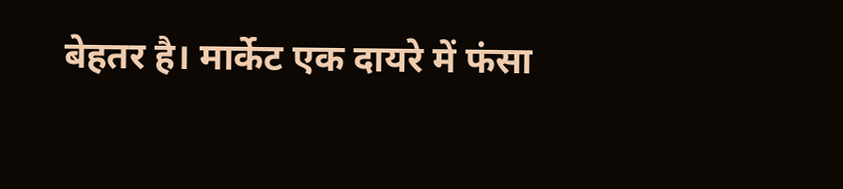बेहतर है। मार्केट एक दायरे में फंसा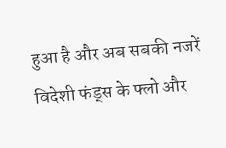हुआ है और अब सबकी नजरें विदेशी फंड्स के फ्लो और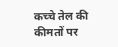कच्चे तेल की कीमतों पर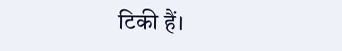टिकी हैं।